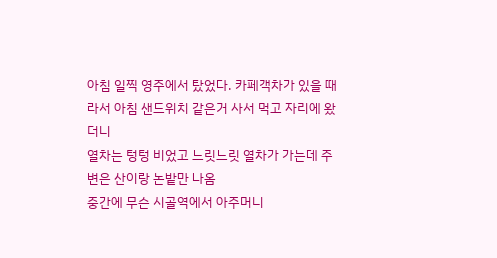아침 일찍 영주에서 탔었다. 카페객차가 있을 때라서 아침 샌드위치 같은거 사서 먹고 자리에 왔더니
열차는 텅텅 비었고 느릿느릿 열차가 가는데 주변은 산이랑 논밭만 나옴
중간에 무슨 시골역에서 아주머니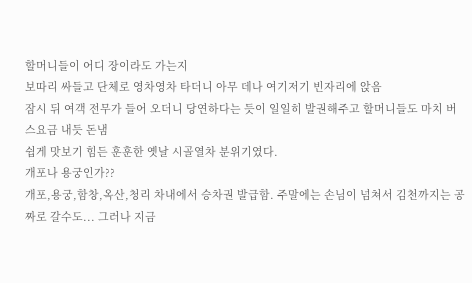할머니들이 어디 장이라도 가는지
보따리 싸들고 단체로 영차영차 타더니 아무 데나 여기저기 빈자리에 앉음
잠시 뒤 여객 전무가 들어 오더니 당연하다는 듯이 일일히 발권해주고 할머니들도 마치 버스요금 내듯 돈냄
쉽게 맛보기 힘든 훈훈한 옛날 시골열차 분위기였다.
개포나 용궁인가??
개포,용궁,함창,옥산,청리 차내에서 승차권 발급함. 주말에는 손님이 넘쳐서 김천까지는 공짜로 갈수도... 그러나 지금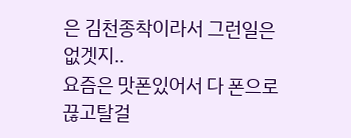은 김천종착이라서 그런일은 없겟지..
요즘은 맛폰있어서 다 폰으로 끊고탈걸